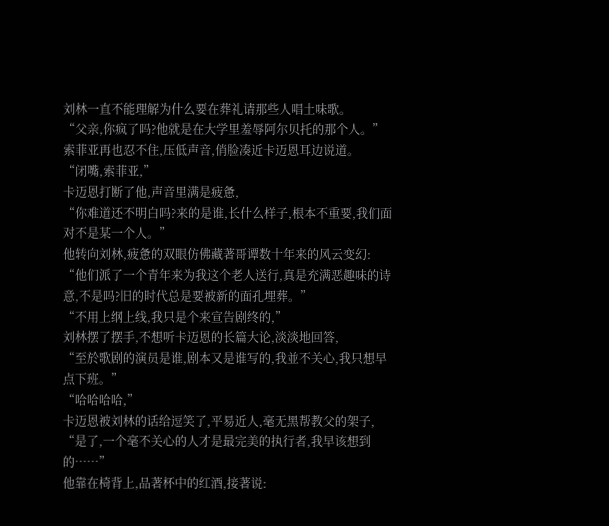刘林一直不能理解为什么要在葬礼请那些人唱土味歌。
“父亲,你疯了吗?他就是在大学里羞辱阿尔贝托的那个人。”
索菲亚再也忍不住,压低声音,俏脸凑近卡迈恩耳边说道。
“闭嘴,索菲亚,”
卡迈恩打断了他,声音里满是疲惫,
“你难道还不明白吗?来的是谁,长什么样子,根本不重要,我们面对不是某一个人。”
他转向刘林,疲惫的双眼仿佛藏著哥谭数十年来的风云变幻:
“他们派了一个青年来为我这个老人送行,真是充满恶趣味的诗意,不是吗?旧的时代总是要被新的面孔埋葬。”
“不用上纲上线,我只是个来宣告剧终的,”
刘林摆了摆手,不想听卡迈恩的长篇大论,淡淡地回答,
“至於歌剧的演员是谁,剧本又是谁写的,我並不关心,我只想早点下班。”
“哈哈哈哈,”
卡迈恩被刘林的话给逗笑了,平易近人,毫无黑帮教父的架子,
“是了,一个毫不关心的人才是最完美的执行者,我早该想到的……”
他靠在椅背上,品著杯中的红酒,接著说: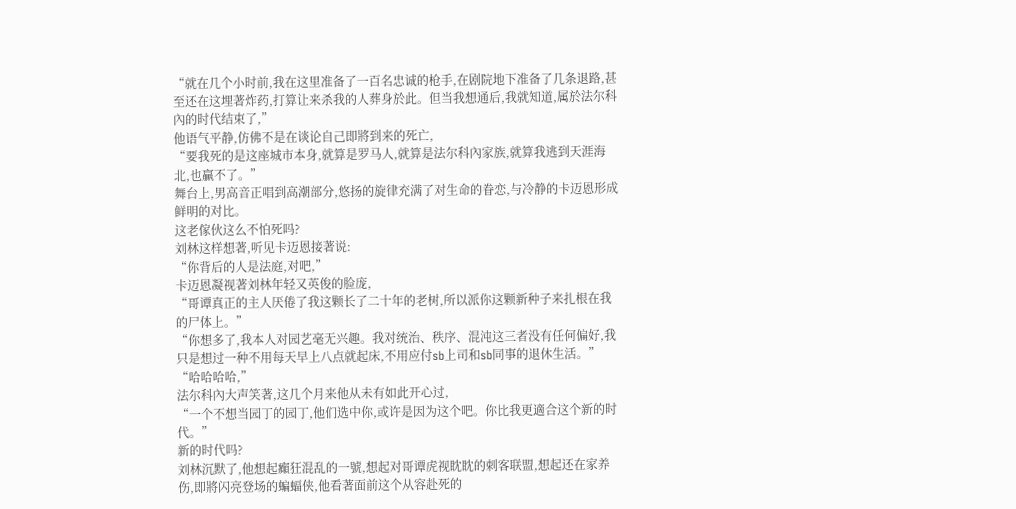“就在几个小时前,我在这里准备了一百名忠诚的枪手,在剧院地下准备了几条退路,甚至还在这埋著炸药,打算让来杀我的人葬身於此。但当我想通后,我就知道,属於法尔科內的时代结束了,”
他语气平静,仿佛不是在谈论自己即將到来的死亡,
“要我死的是这座城市本身,就算是罗马人,就算是法尔科內家族,就算我逃到天涯海北,也贏不了。”
舞台上,男高音正唱到高潮部分,悠扬的旋律充满了对生命的眷恋,与冷静的卡迈恩形成鲜明的对比。
这老傢伙这么不怕死吗?
刘林这样想著,听见卡迈恩接著说:
“你背后的人是法庭,对吧,”
卡迈恩凝视著刘林年轻又英俊的脸庞,
“哥谭真正的主人厌倦了我这颗长了二十年的老树,所以派你这颗新种子来扎根在我的尸体上。”
“你想多了,我本人对园艺毫无兴趣。我对统治、秩序、混沌这三者没有任何偏好,我只是想过一种不用每天早上八点就起床,不用应付sb上司和sb同事的退休生活。”
“哈哈哈哈,”
法尔科內大声笑著,这几个月来他从未有如此开心过,
“一个不想当园丁的园丁,他们选中你,或许是因为这个吧。你比我更適合这个新的时代。”
新的时代吗?
刘林沉默了,他想起癲狂混乱的一號,想起对哥谭虎视眈眈的刺客联盟,想起还在家养伤,即將闪亮登场的蝙蝠侠,他看著面前这个从容赴死的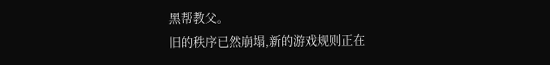黑帮教父。
旧的秩序已然崩塌,新的游戏规则正在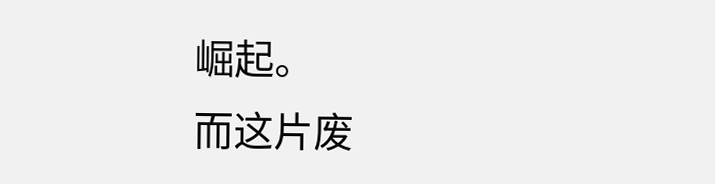崛起。
而这片废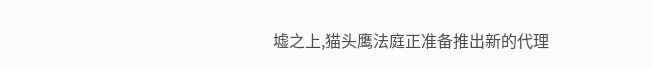墟之上,猫头鹰法庭正准备推出新的代理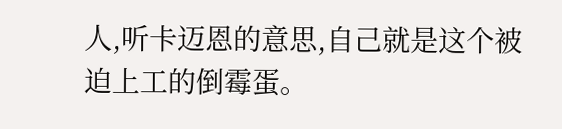人,听卡迈恩的意思,自己就是这个被迫上工的倒霉蛋。